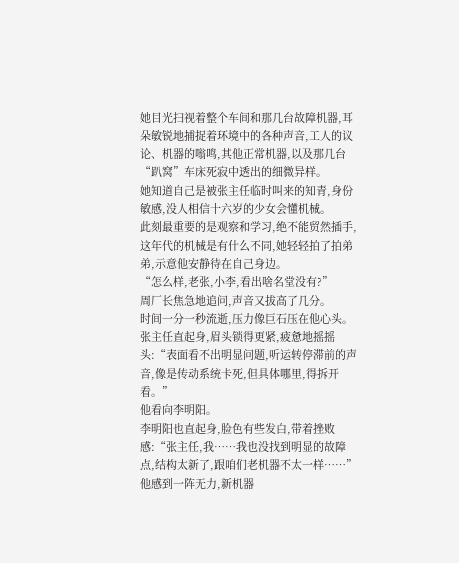她目光扫视着整个车间和那几台故障机器,耳朵敏锐地捕捉着环境中的各种声音,工人的议论、机器的嗡鸣,其他正常机器,以及那几台“趴窝”车床死寂中透出的细微异样。
她知道自己是被张主任临时叫来的知青,身份敏感,没人相信十六岁的少女会懂机械。
此刻最重要的是观察和学习,绝不能贸然插手,这年代的机械是有什么不同,她轻轻拍了拍弟弟,示意他安静待在自己身边。
“怎么样,老张,小李,看出啥名堂没有?”
周厂长焦急地追问,声音又拔高了几分。
时间一分一秒流逝,压力像巨石压在他心头。
张主任直起身,眉头锁得更紧,疲惫地摇摇头:“表面看不出明显问题,听运转停滞前的声音,像是传动系统卡死,但具体哪里,得拆开看。”
他看向李明阳。
李明阳也直起身,脸色有些发白,带着挫败感:“张主任,我……我也没找到明显的故障点,结构太新了,跟咱们老机器不太一样……”
他感到一阵无力,新机器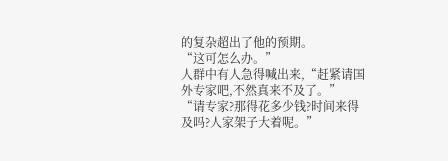的复杂超出了他的预期。
“这可怎么办。”
人群中有人急得喊出来,“赶紧请国外专家吧,不然真来不及了。”
“请专家?那得花多少钱?时间来得及吗?人家架子大着呢。”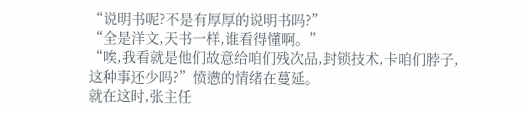“说明书呢?不是有厚厚的说明书吗?”
“全是洋文,天书一样,谁看得懂啊。”
“唉,我看就是他们故意给咱们残次品,封锁技术,卡咱们脖子,这种事还少吗?”愤懑的情绪在蔓延。
就在这时,张主任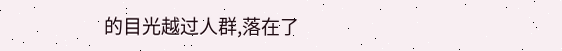的目光越过人群,落在了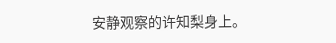安静观察的许知梨身上。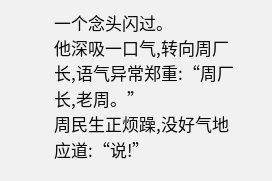一个念头闪过。
他深吸一口气,转向周厂长,语气异常郑重:“周厂长,老周。”
周民生正烦躁,没好气地应道:“说!”